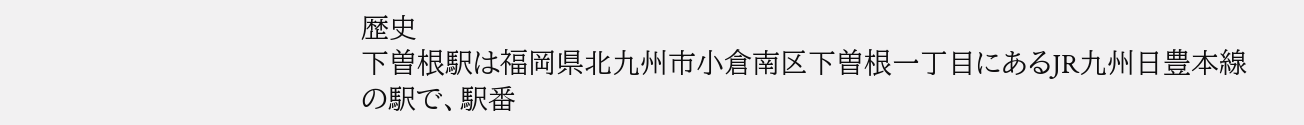歴史
下曽根駅は福岡県北九州市小倉南区下曽根一丁目にあるJR九州日豊本線の駅で、駅番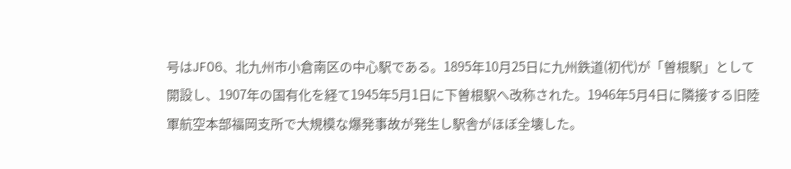号はJF06、北九州市小倉南区の中心駅である。1895年10月25日に九州鉄道(初代)が「曽根駅」として開設し、1907年の国有化を経て1945年5月1日に下曽根駅へ改称された。1946年5月4日に隣接する旧陸軍航空本部福岡支所で大規模な爆発事故が発生し駅舎がほぼ全壊した。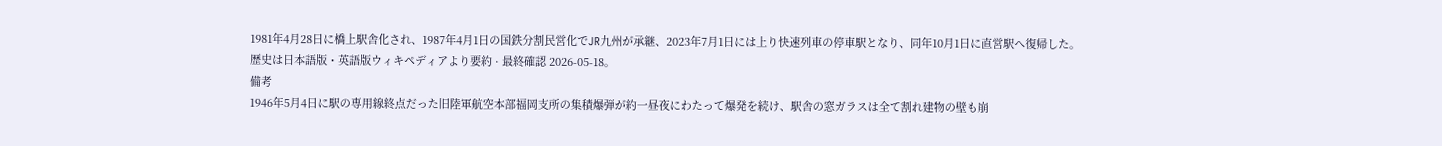1981年4月28日に橋上駅舎化され、1987年4月1日の国鉄分割民営化でJR九州が承継、2023年7月1日には上り快速列車の停車駅となり、同年10月1日に直営駅へ復帰した。
歴史は日本語版・英語版ウィキペディアより要約 · 最終確認 2026-05-18。
備考
1946年5月4日に駅の専用線終点だった旧陸軍航空本部福岡支所の集積爆弾が約一昼夜にわたって爆発を続け、駅舎の窓ガラスは全て割れ建物の壁も崩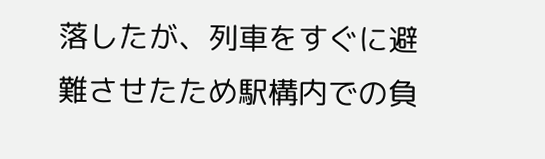落したが、列車をすぐに避難させたため駅構内での負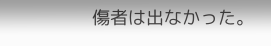傷者は出なかった。